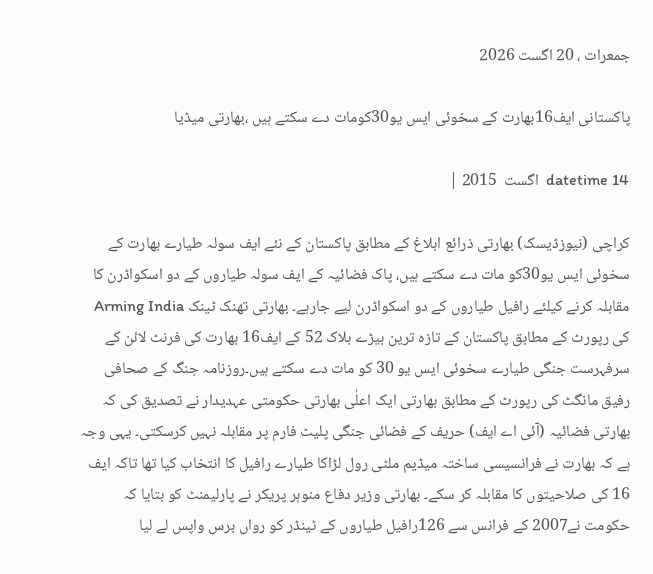جمعرات ، 20 اگست 2026

پاکستانی ایف16بھارت کے سخوئی ایس یو30کومات دے سکتے ہیں ،بھارتی میڈیا

datetime 14  اگست  2015 |

کراچی (نیوزڈیسک) بھارتی ذرائع ابلاغ کے مطابق پاکستان کے نئے ایف سولہ طیارے بھارت کے سخوئی ایس یو30کو مات دے سکتے ہیں، پاک فضائیہ کے ایف سولہ طیاروں کے دو اسکواڈرن کا مقابلہ کرنے کیلئے رافیل طیاروں کے دو اسکواڈرن لیے جارہے۔ بھارتی تھنک ٹینک Arming India کی رپورٹ کے مطابق پاکستان کے تازہ ترین بیڑے بلاک 52 کے ایف16 بھارت کی فرنٹ لائن کے سرفہرست جنگی طیارے سخوئی ایس یو 30 کو مات دے سکتے ہیں۔روزنامہ جنگ کے صحافی رفیق مانگٹ کی رپورٹ کے مطابق بھارتی ایک اعلٰی بھارتی حکومتی عہدیدار نے تصدیق کی کہ بھارتی فضائیہ (آئی اے ایف) حریف کے فضائی جنگی پلیٹ فارم پر مقابلہ نہیں کرسکتی۔ یہی وجہ ہے کہ بھارت نے فرانسیسی ساختہ میڈیم ملٹی رول لڑاکا طیارے رافیل کا انتخاب کیا تھا تاکہ ایف 16 کی صلاحیتوں کا مقابلہ کر سکے۔ بھارتی وزیر دفاع منوہر پریکر نے پارلیمنٹ کو بتایا کہ حکومت نے2007 کے فرانس سے 126رافیل طیاروں کے ٹینڈر کو رواں برس واپس لے لیا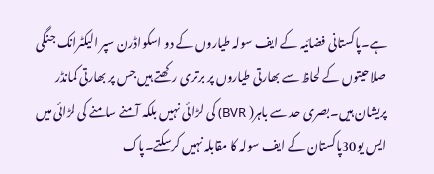ہے۔پاکستانی فضائیہ کے ایف سولہ طیاروں کے دو اسکواڈرن سپر الیکٹرانک جنگی صلاحیتوں کے لحاظ سے بھارتی طیاروں پر برتری رکھتے ہیں جس پر بھارتی کمانڈر پریشان ہیں۔بصری حد سے باہر( BVR) کی لڑائی نہیں بلکہ آمنے سامنے کی لڑائی میں ایس یو30پاکستان کے ایف سولہ کا مقابلہ نہیں کرسکتے۔پاک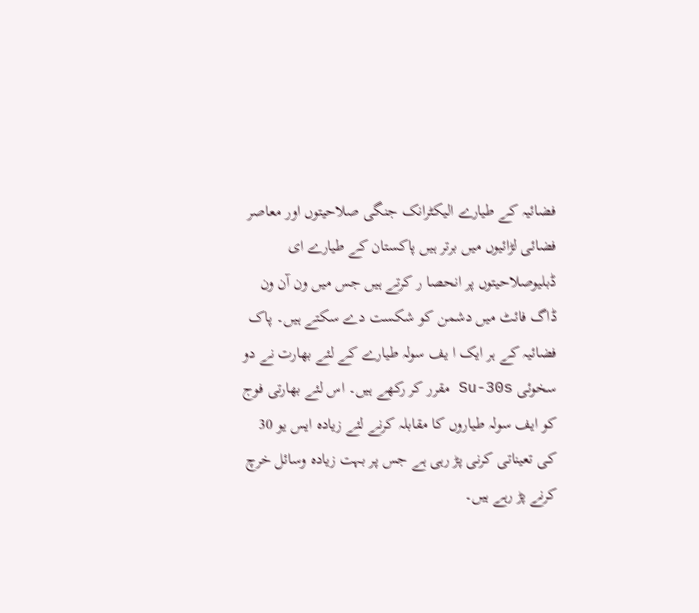فضائیہ کے طیارے الیکٹرانک جنگی صلاحیتوں اور معاصر فضائی لڑائیوں میں برتر ہیں پاکستان کے طیارے ای ڈبلیوصلاحیتوں پر انحصا ر کرتے ہیں جس میں ون آن ون ڈاگ فائٹ میں دشمن کو شکست دے سکتے ہیں۔ پاک فضائیہ کے ہر ایک ا یف سولہ طیارے کے لئے بھارت نے دو سخوئی Su-30s مقرر کر رکھے ہیں۔ اس لئے بھارتی فوج کو ایف سولہ طیاروں کا مقابلہ کرنے لئے زیادہ ایس یو 30 کی تعیناتی کرنی پڑ رہی ہے جس پر بہت زیادہ وسائل خرچ کرنے پڑ رہے ہیں۔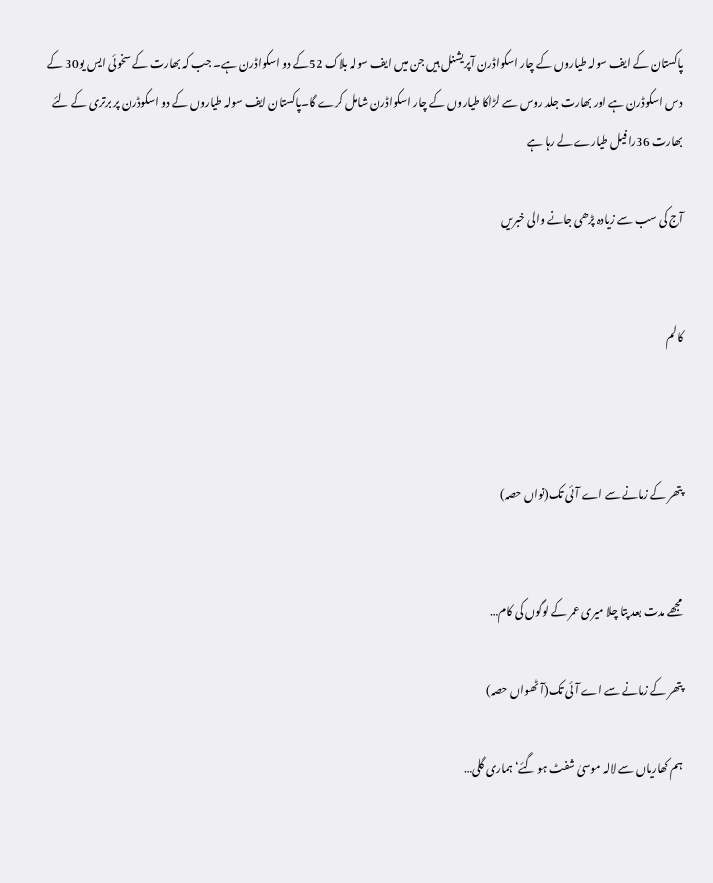پاکستان کے ایف سولہ طیاروں کے چار اسکواڈرن آپریشنل ہیں جن میں ایف سولہ بلاک 52کے دو اسکواڈرن ہے۔ جب کہ بھارت کے سخوئی ایس یو30 کے دس اسکوڈرن ہے اور بھارت جلد روس سے لڑاکا طیاروں کے چار اسکواڈرن شامل کرے گا۔پاکستان ایف سولہ طیاروں کے دو اسکوڈرن پر برتری کے لئے بھارت 36رافیل طیارے لے رہا ہے

آج کی سب سے زیادہ پڑھی جانے والی خبریں


کالم



پتھر کے زمانے سے اے آئی تک(نواں حصہ)


مجھے مدت بعد پتا چلا میری عمر کے لوگوں کی کام…

پتھر کے زمانے سے اے آئی تک(آٹھواں حصہ)

ہم کھاریاں سے لالہ موسیٰ شفٹ ہو گئے‘ ہماری گلی…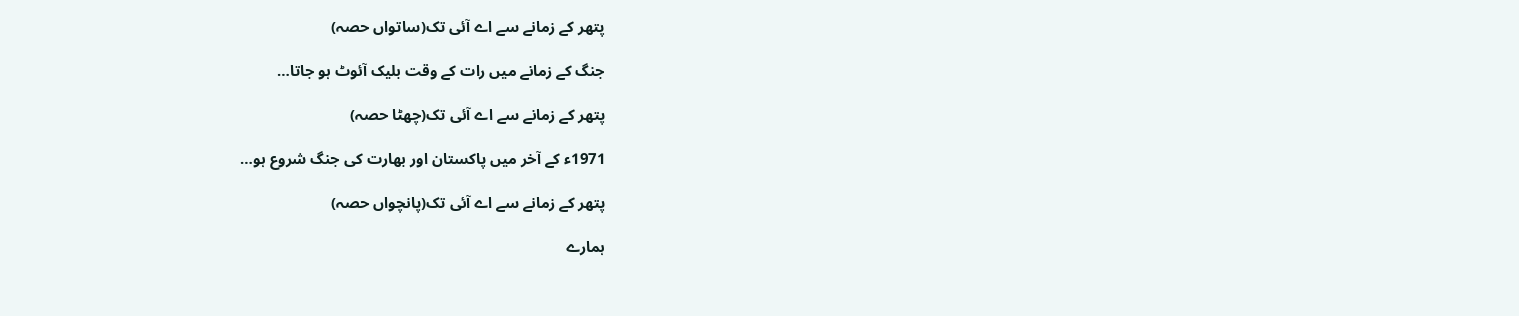پتھر کے زمانے سے اے آئی تک(ساتواں حصہ)

جنگ کے زمانے میں رات کے وقت بلیک آئوٹ ہو جاتا…

پتھر کے زمانے سے اے آئی تک(چھٹا حصہ)

1971ء کے آخر میں پاکستان اور بھارت کی جنگ شروع ہو…

پتھر کے زمانے سے اے آئی تک(پانچواں حصہ)

ہمارے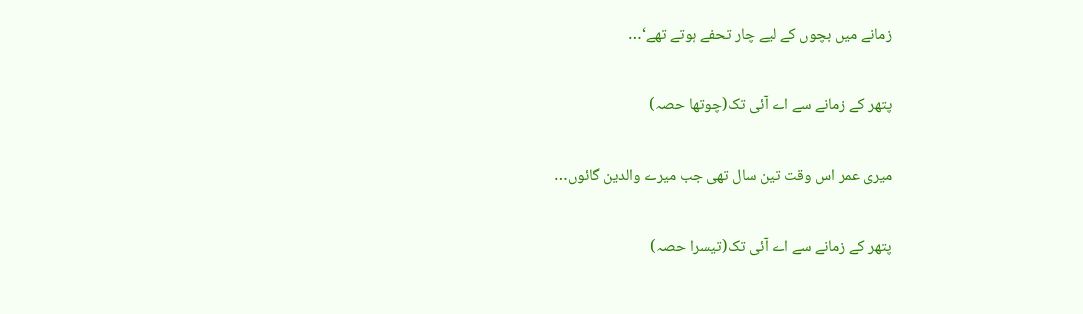زمانے میں بچوں کے لیے چار تحفے ہوتے تھے‘…

پتھر کے زمانے سے اے آئی تک(چوتھا حصہ)

میری عمر اس وقت تین سال تھی جب میرے والدین گائوں…

پتھر کے زمانے سے اے آئی تک(تیسرا حصہ)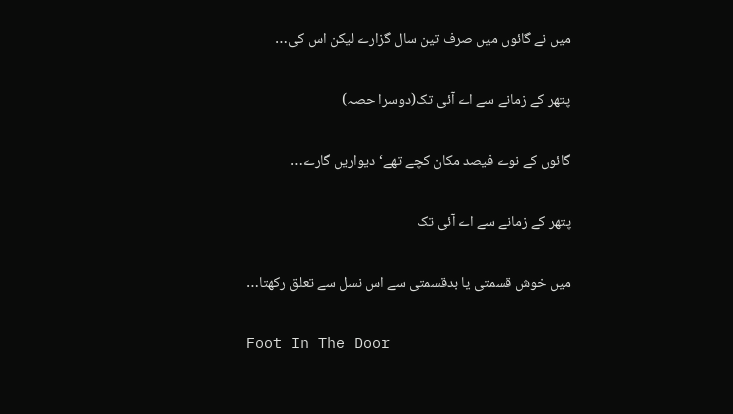میں نے گائوں میں صرف تین سال گزارے لیکن اس کی…

پتھر کے زمانے سے اے آئی تک(دوسرا حصہ)

گائوں کے نوے فیصد مکان کچے تھے‘ دیواریں گارے…

پتھر کے زمانے سے اے آئی تک

میں خوش قسمتی یا بدقسمتی سے اس نسل سے تعلق رکھتا…

Foot In The Door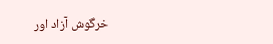خرگوش آزاد اور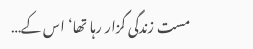مست زندگی گزار رہا تھا‘ اس کے…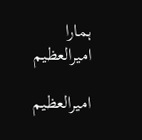ہمارا امیرالعظیم

امیرالعظیم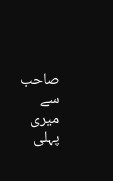صاحب سے میری پہلی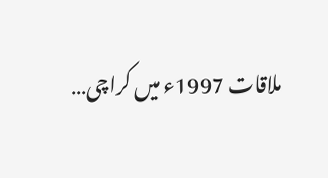ملاقات 1997ء میں کراچی…